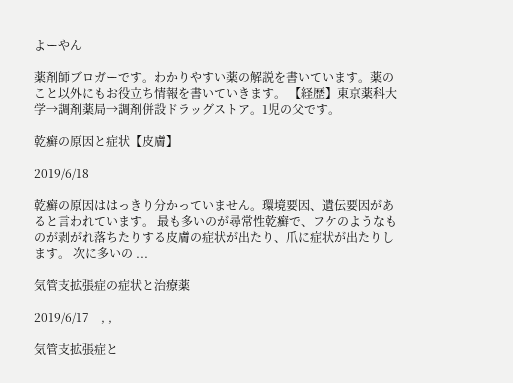よーやん

薬剤師ブロガーです。わかりやすい薬の解説を書いています。薬のこと以外にもお役立ち情報を書いていきます。 【経歴】東京薬科大学→調剤薬局→調剤併設ドラッグストア。1児の父です。

乾癬の原因と症状【皮膚】

2019/6/18

乾癬の原因ははっきり分かっていません。環境要因、遺伝要因があると言われています。 最も多いのが尋常性乾癬で、フケのようなものが剥がれ落ちたりする皮膚の症状が出たり、爪に症状が出たりします。 次に多いの ...

気管支拡張症の症状と治療薬

2019/6/17    , ,

気管支拡張症と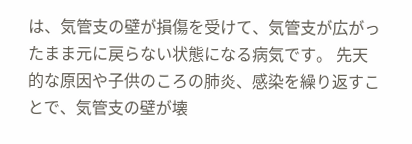は、気管支の壁が損傷を受けて、気管支が広がったまま元に戻らない状態になる病気です。 先天的な原因や子供のころの肺炎、感染を繰り返すことで、気管支の壁が壊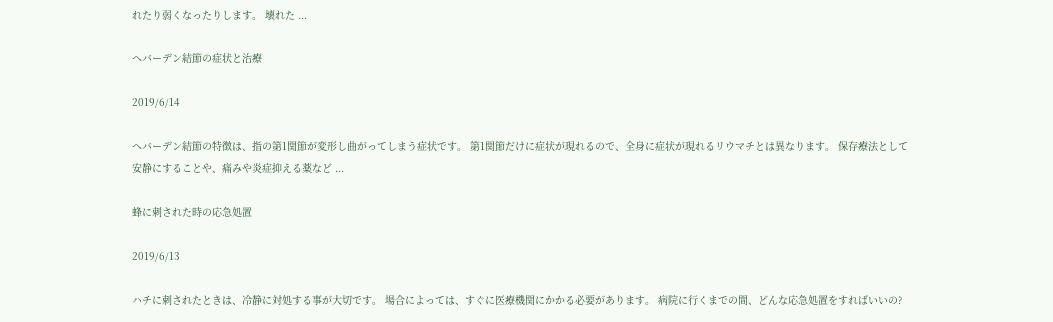れたり弱くなったりします。 壊れた ...

ヘバーデン結節の症状と治療

2019/6/14

ヘバーデン結節の特徴は、指の第1関節が変形し曲がってしまう症状です。 第1関節だけに症状が現れるので、全身に症状が現れるリウマチとは異なります。 保存療法として安静にすることや、痛みや炎症抑える薬など ...

蜂に刺された時の応急処置

2019/6/13

ハチに刺されたときは、冷静に対処する事が大切です。 場合によっては、すぐに医療機関にかかる必要があります。 病院に行くまでの間、どんな応急処置をすればいいの?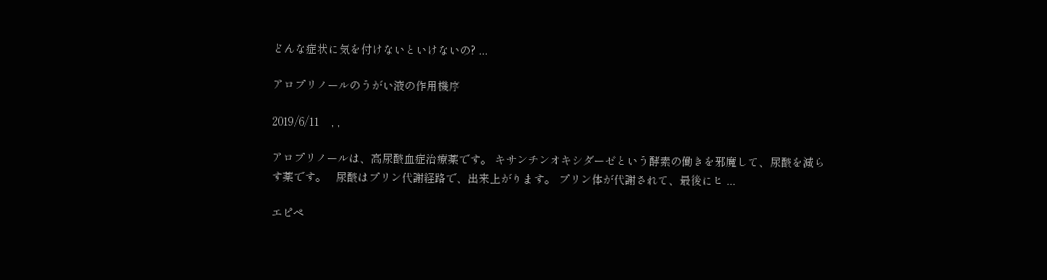どんな症状に気を付けないといけないの? ...

アロプリノールのうがい液の作用機序

2019/6/11    , ,

アロプリノールは、高尿酸血症治療薬です。 キサンチンオキシダーゼという酵素の働きを邪魔して、尿酸を減らす薬です。   尿酸はプリン代謝経路で、出来上がります。 プリン体が代謝されて、最後にヒ ...

エピペ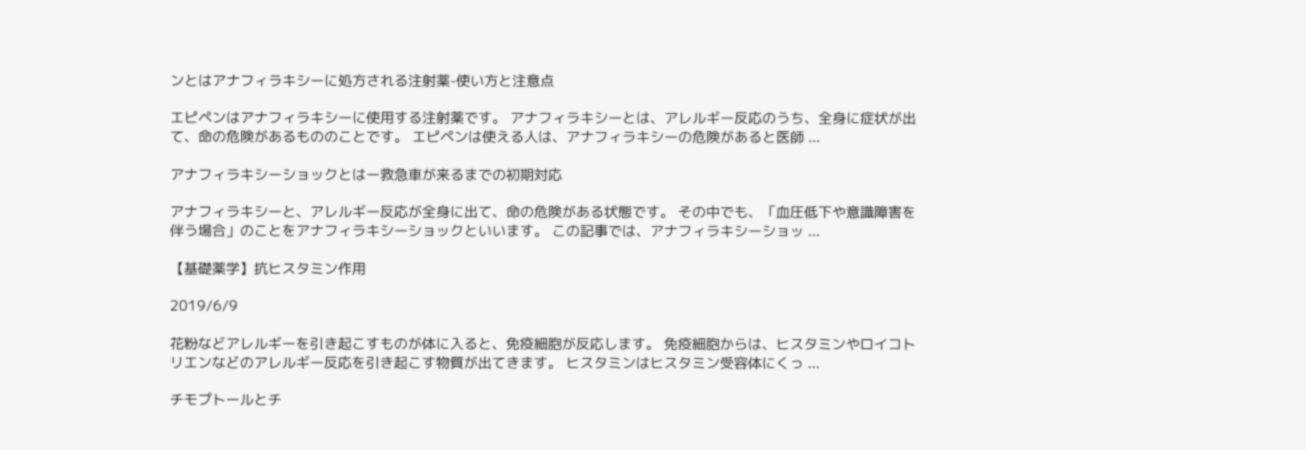ンとはアナフィラキシーに処方される注射薬-使い方と注意点

エピペンはアナフィラキシーに使用する注射薬です。 アナフィラキシーとは、アレルギー反応のうち、全身に症状が出て、命の危険があるもののことです。 エピペンは使える人は、アナフィラキシーの危険があると医師 ...

アナフィラキシーショックとはー救急車が来るまでの初期対応

アナフィラキシーと、アレルギー反応が全身に出て、命の危険がある状態です。 その中でも、「血圧低下や意識障害を伴う場合」のことをアナフィラキシーショックといいます。 この記事では、アナフィラキシーショッ ...

【基礎薬学】抗ヒスタミン作用

2019/6/9

花粉などアレルギーを引き起こすものが体に入ると、免疫細胞が反応します。 免疫細胞からは、ヒスタミンやロイコトリエンなどのアレルギー反応を引き起こす物質が出てきます。 ヒスタミンはヒスタミン受容体にくっ ...

チモプトールとチ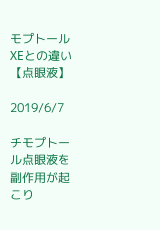モプトールXEとの違い【点眼液】

2019/6/7

チモプトール点眼液を副作用が起こり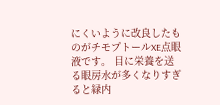にくいように改良したものがチモプトールXE点眼液です。 目に栄養を送る眼房水が多くなりすぎると緑内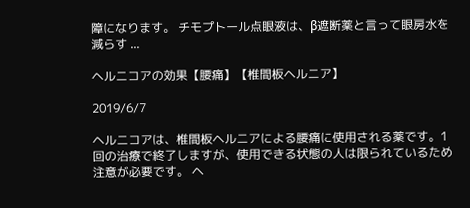障になります。 チモプトール点眼液は、β遮断薬と言って眼房水を減らす ...

ヘルニコアの効果【腰痛】【椎間板ヘルニア】

2019/6/7

ヘルニコアは、椎間板ヘルニアによる腰痛に使用される薬です。1回の治療で終了しますが、使用できる状態の人は限られているため注意が必要です。 ヘ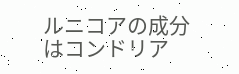ルニコアの成分はコンドリア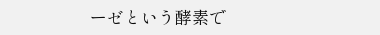ーゼという酵素で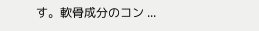す。軟骨成分のコン ...